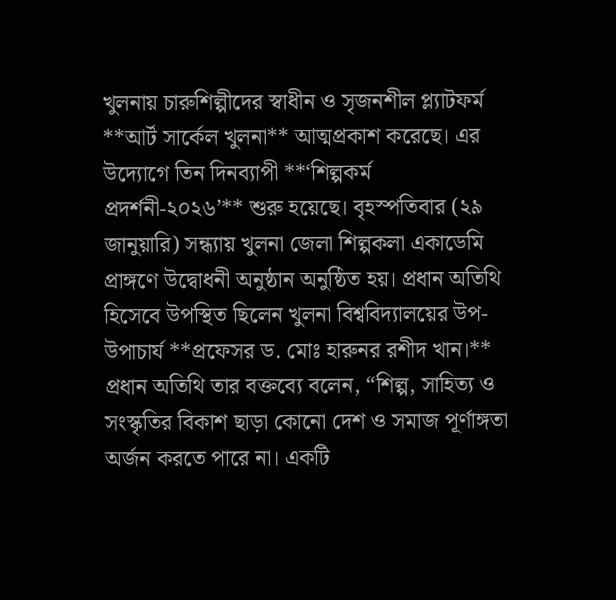খুলনায় চারুশিল্পীদের স্বাধীন ও সৃজনশীল প্ল্যাটফর্ম **আর্ট সার্কেল খুলনা** আত্মপ্রকাশ করেছে। এর উদ্যোগে তিন দিনব্যাপী **‘শিল্পকর্ম প্রদর্শনী-২০২৬’** শুরু হয়েছে। বৃহস্পতিবার (২৯ জানুয়ারি) সন্ধ্যায় খুলনা জেলা শিল্পকলা একাডেমি প্রাঙ্গণে উদ্বোধনী অনুষ্ঠান অনুষ্ঠিত হয়। প্রধান অতিথি হিসেবে উপস্থিত ছিলেন খুলনা বিশ্ববিদ্যালয়ের উপ-উপাচার্য **প্রফেসর ড. মোঃ হারুনর রশীদ খান।**
প্রধান অতিথি তার বক্তব্যে বলেন, “শিল্প, সাহিত্য ও সংস্কৃতির বিকাশ ছাড়া কোনো দেশ ও সমাজ পূর্ণাঙ্গতা অর্জন করতে পারে না। একটি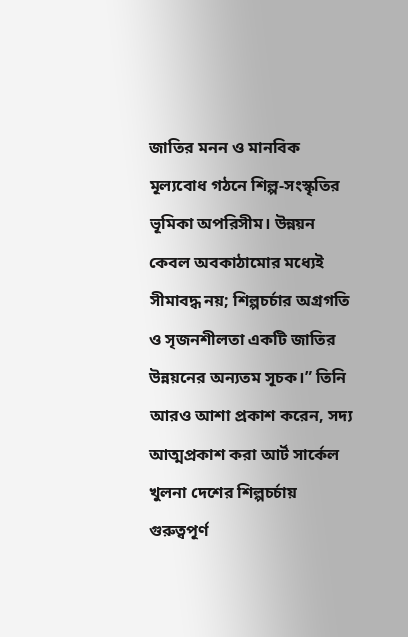জাতির মনন ও মানবিক মূল্যবোধ গঠনে শিল্প-সংস্কৃতির ভূমিকা অপরিসীম। উন্নয়ন কেবল অবকাঠামোর মধ্যেই সীমাবদ্ধ নয়; শিল্পচর্চার অগ্রগতি ও সৃজনশীলতা একটি জাতির উন্নয়নের অন্যতম সূচক।” তিনি আরও আশা প্রকাশ করেন, সদ্য আত্মপ্রকাশ করা আর্ট সার্কেল খুলনা দেশের শিল্পচর্চায় গুরুত্বপূর্ণ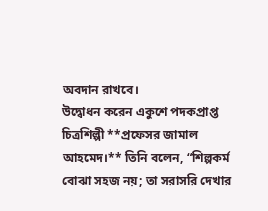অবদান রাখবে।
উদ্বোধন করেন একুশে পদকপ্রাপ্ত চিত্রশিল্পী **প্রফেসর জামাল আহমেদ।** তিনি বলেন, “শিল্পকর্ম বোঝা সহজ নয়; তা সরাসরি দেখার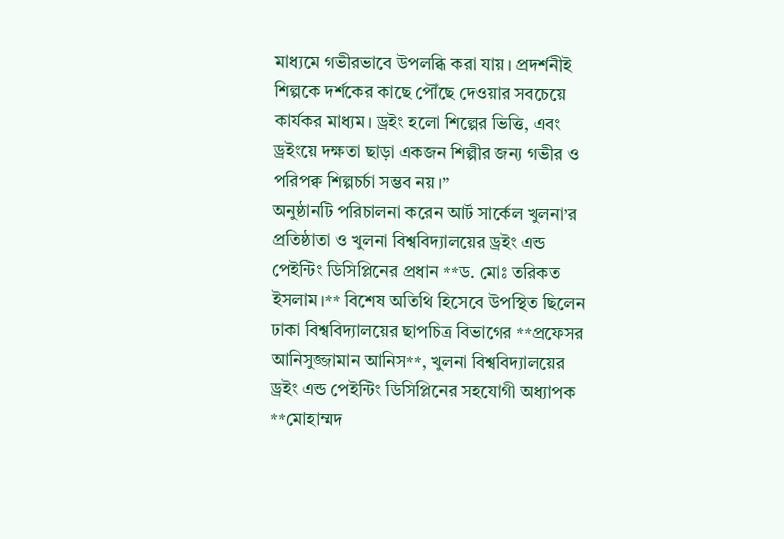মাধ্যমে গভীরভাবে উপলব্ধি করা যায়। প্রদর্শনীই শিল্পকে দর্শকের কাছে পৌঁছে দেওয়ার সবচেয়ে কার্যকর মাধ্যম। ড্রইং হলো শিল্পের ভিত্তি, এবং ড্রইংয়ে দক্ষতা ছাড়া একজন শিল্পীর জন্য গভীর ও পরিপক্ব শিল্পচর্চা সম্ভব নয়।”
অনুষ্ঠানটি পরিচালনা করেন আর্ট সার্কেল খুলনা’র প্রতিষ্ঠাতা ও খুলনা বিশ্ববিদ্যালয়ের ড্রইং এন্ড পেইন্টিং ডিসিপ্লিনের প্রধান **ড. মোঃ তরিকত ইসলাম।** বিশেষ অতিথি হিসেবে উপস্থিত ছিলেন ঢাকা বিশ্ববিদ্যালয়ের ছাপচিত্র বিভাগের **প্রফেসর আনিসুজ্জামান আনিস**, খুলনা বিশ্ববিদ্যালয়ের ড্রইং এন্ড পেইন্টিং ডিসিপ্লিনের সহযোগী অধ্যাপক **মোহাম্মদ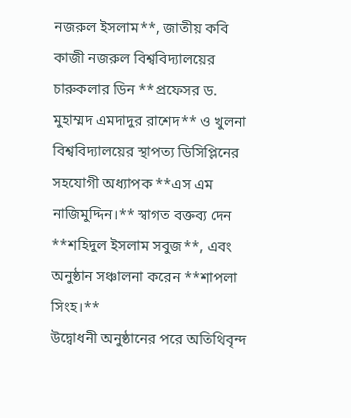নজরুল ইসলাম**, জাতীয় কবি কাজী নজরুল বিশ্ববিদ্যালয়ের চারুকলার ডিন **প্রফেসর ড. মুহাম্মদ এমদাদুর রাশেদ** ও খুলনা বিশ্ববিদ্যালয়ের স্থাপত্য ডিসিপ্লিনের সহযোগী অধ্যাপক **এস এম নাজিমুদ্দিন।** স্বাগত বক্তব্য দেন **শহিদুল ইসলাম সবুজ**, এবং অনুষ্ঠান সঞ্চালনা করেন **শাপলা সিংহ।**
উদ্বোধনী অনুষ্ঠানের পরে অতিথিবৃন্দ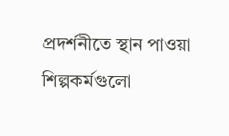প্রদর্শনীতে স্থান পাওয়া শিল্পকর্মগুলো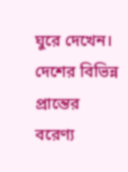ঘুরে দেখেন। দেশের বিভিন্ন প্রান্তের বরেণ্য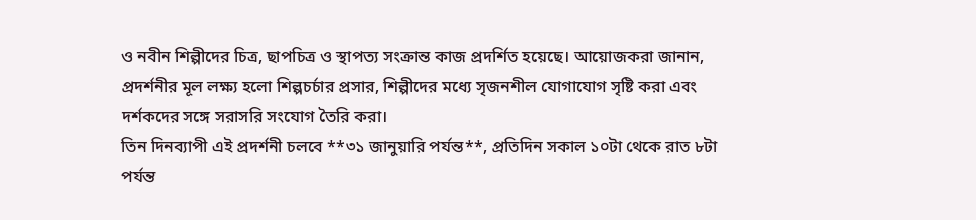ও নবীন শিল্পীদের চিত্র, ছাপচিত্র ও স্থাপত্য সংক্রান্ত কাজ প্রদর্শিত হয়েছে। আয়োজকরা জানান, প্রদর্শনীর মূল লক্ষ্য হলো শিল্পচর্চার প্রসার, শিল্পীদের মধ্যে সৃজনশীল যোগাযোগ সৃষ্টি করা এবং দর্শকদের সঙ্গে সরাসরি সংযোগ তৈরি করা।
তিন দিনব্যাপী এই প্রদর্শনী চলবে **৩১ জানুয়ারি পর্যন্ত**, প্রতিদিন সকাল ১০টা থেকে রাত ৮টা পর্যন্ত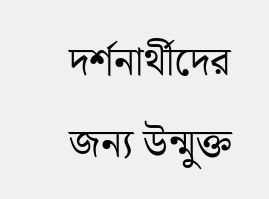দর্শনার্থীদের জন্য উন্মুক্ত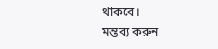থাকবে।
মন্তব্য করুন